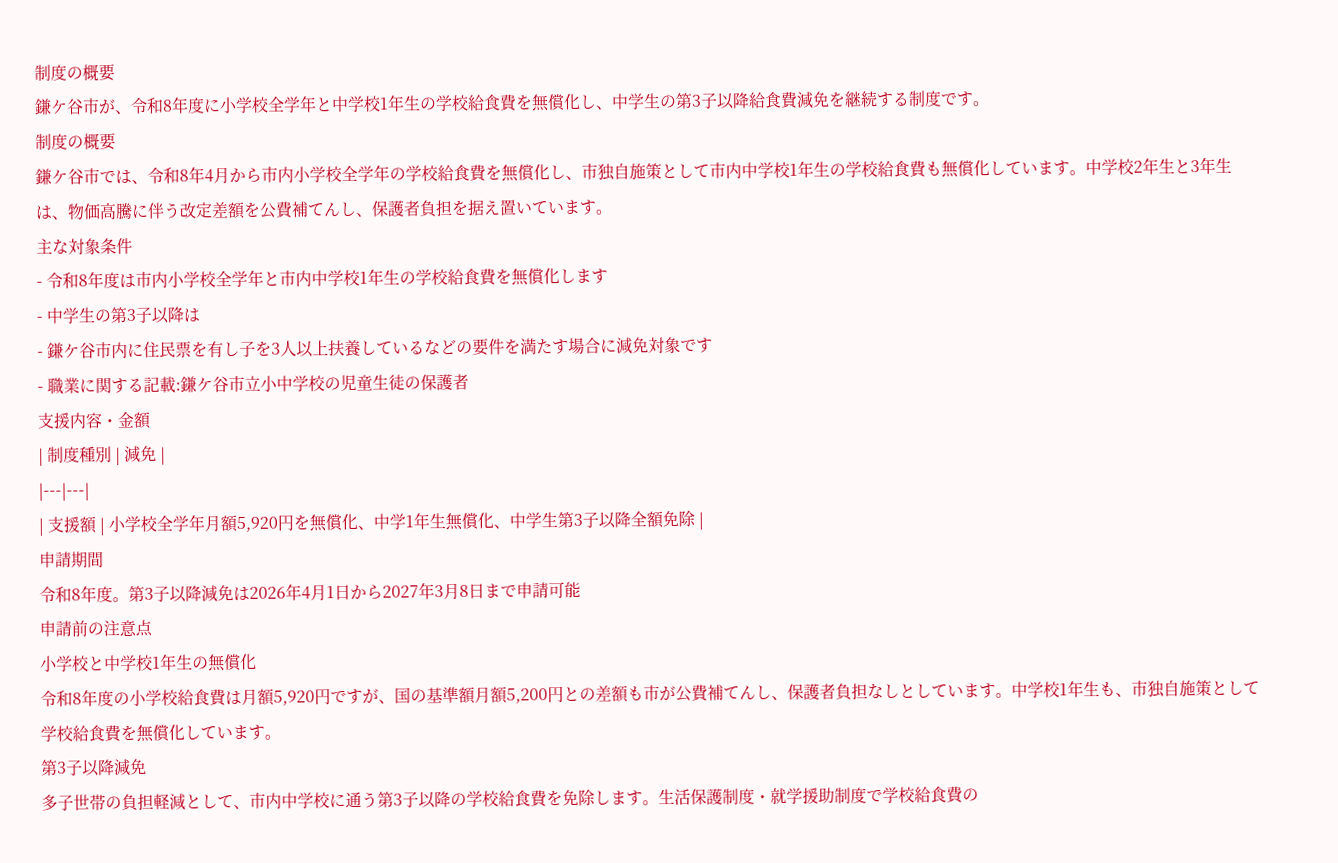制度の概要
鎌ケ谷市が、令和8年度に小学校全学年と中学校1年生の学校給食費を無償化し、中学生の第3子以降給食費減免を継続する制度です。
制度の概要
鎌ケ谷市では、令和8年4月から市内小学校全学年の学校給食費を無償化し、市独自施策として市内中学校1年生の学校給食費も無償化しています。中学校2年生と3年生は、物価高騰に伴う改定差額を公費補てんし、保護者負担を据え置いています。
主な対象条件
- 令和8年度は市内小学校全学年と市内中学校1年生の学校給食費を無償化します
- 中学生の第3子以降は
- 鎌ケ谷市内に住民票を有し子を3人以上扶養しているなどの要件を満たす場合に減免対象です
- 職業に関する記載:鎌ケ谷市立小中学校の児童生徒の保護者
支援内容・金額
| 制度種別 | 減免 |
|---|---|
| 支援額 | 小学校全学年月額5,920円を無償化、中学1年生無償化、中学生第3子以降全額免除 |
申請期間
令和8年度。第3子以降減免は2026年4月1日から2027年3月8日まで申請可能
申請前の注意点
小学校と中学校1年生の無償化
令和8年度の小学校給食費は月額5,920円ですが、国の基準額月額5,200円との差額も市が公費補てんし、保護者負担なしとしています。中学校1年生も、市独自施策として学校給食費を無償化しています。
第3子以降減免
多子世帯の負担軽減として、市内中学校に通う第3子以降の学校給食費を免除します。生活保護制度・就学援助制度で学校給食費の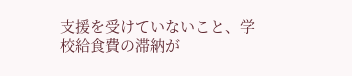支援を受けていないこと、学校給食費の滞納が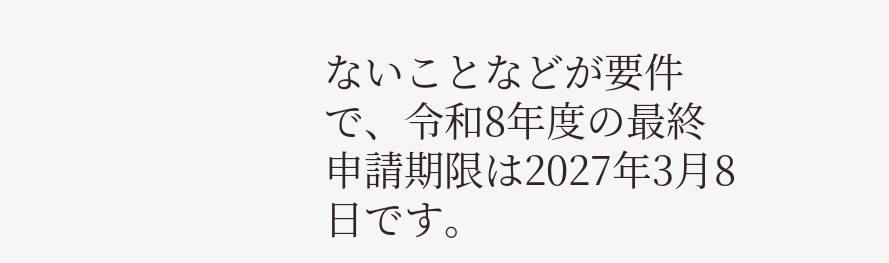ないことなどが要件で、令和8年度の最終申請期限は2027年3月8日です。